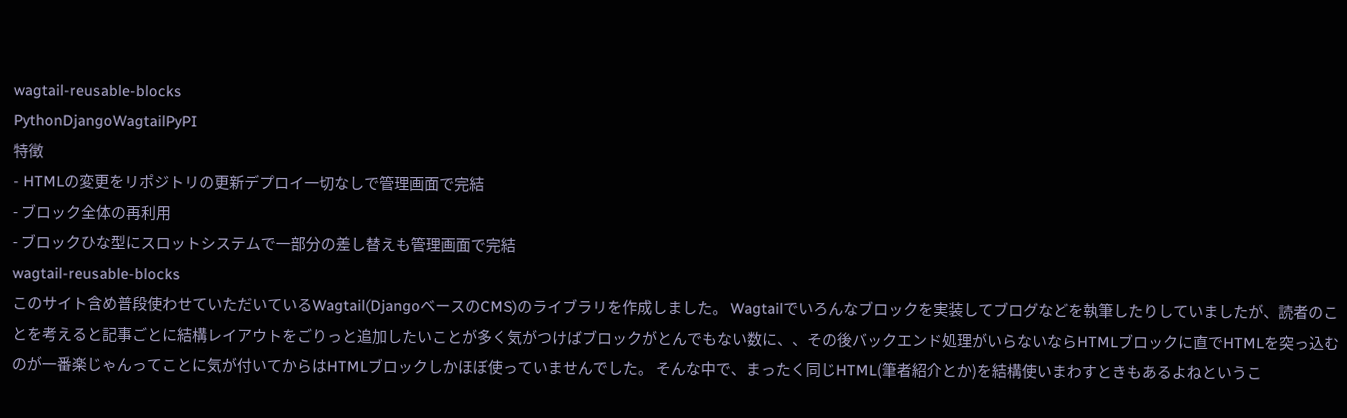wagtail-reusable-blocks
PythonDjangoWagtailPyPI
特徴
- HTMLの変更をリポジトリの更新デプロイ一切なしで管理画面で完結
- ブロック全体の再利用
- ブロックひな型にスロットシステムで一部分の差し替えも管理画面で完結
wagtail-reusable-blocks
このサイト含め普段使わせていただいているWagtail(DjangoベースのCMS)のライブラリを作成しました。 Wagtailでいろんなブロックを実装してブログなどを執筆したりしていましたが、読者のことを考えると記事ごとに結構レイアウトをごりっと追加したいことが多く気がつけばブロックがとんでもない数に、、その後バックエンド処理がいらないならHTMLブロックに直でHTMLを突っ込むのが一番楽じゃんってことに気が付いてからはHTMLブロックしかほぼ使っていませんでした。 そんな中で、まったく同じHTML(筆者紹介とか)を結構使いまわすときもあるよねというこ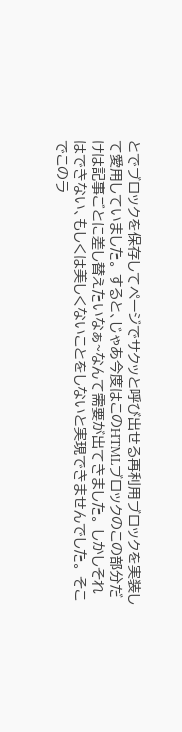とでブロックを保存してページでサクッと呼び出せる再利用ブロックを実装して愛用していました。 すると、じゃあ今度はこのHTMLブロックのこの部分だけは記事ごとに差し替えたいなぁ~なんて需要が出てきました。 しかしそれはできない、もしくは美しくないことをしないと実現できませんでした。 そこでこのラ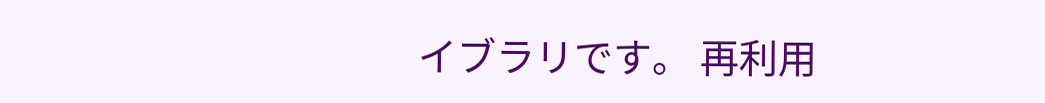イブラリです。 再利用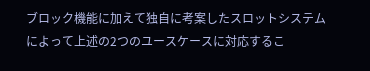ブロック機能に加えて独自に考案したスロットシステムによって上述の2つのユースケースに対応するこ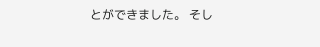とができました。 そし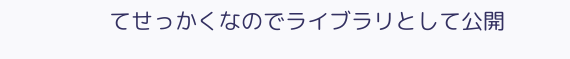てせっかくなのでライブラリとして公開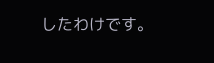したわけです。